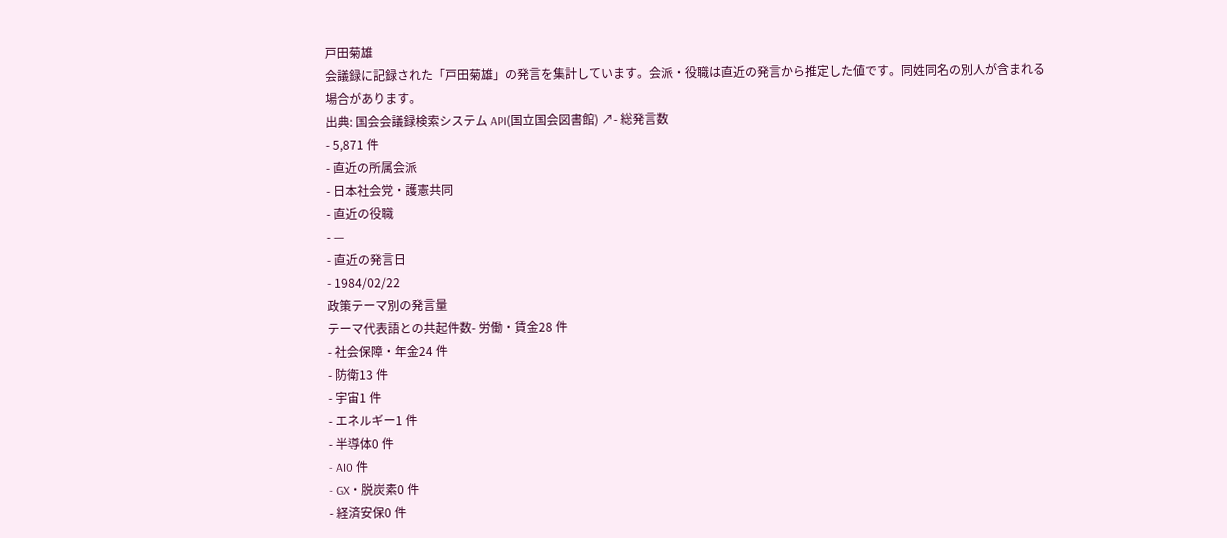戸田菊雄
会議録に記録された「戸田菊雄」の発言を集計しています。会派・役職は直近の発言から推定した値です。同姓同名の別人が含まれる場合があります。
出典: 国会会議録検索システム API(国立国会図書館) ↗- 総発言数
- 5,871 件
- 直近の所属会派
- 日本社会党・護憲共同
- 直近の役職
- —
- 直近の発言日
- 1984/02/22
政策テーマ別の発言量
テーマ代表語との共起件数- 労働・賃金28 件
- 社会保障・年金24 件
- 防衛13 件
- 宇宙1 件
- エネルギー1 件
- 半導体0 件
- AI0 件
- GX・脱炭素0 件
- 経済安保0 件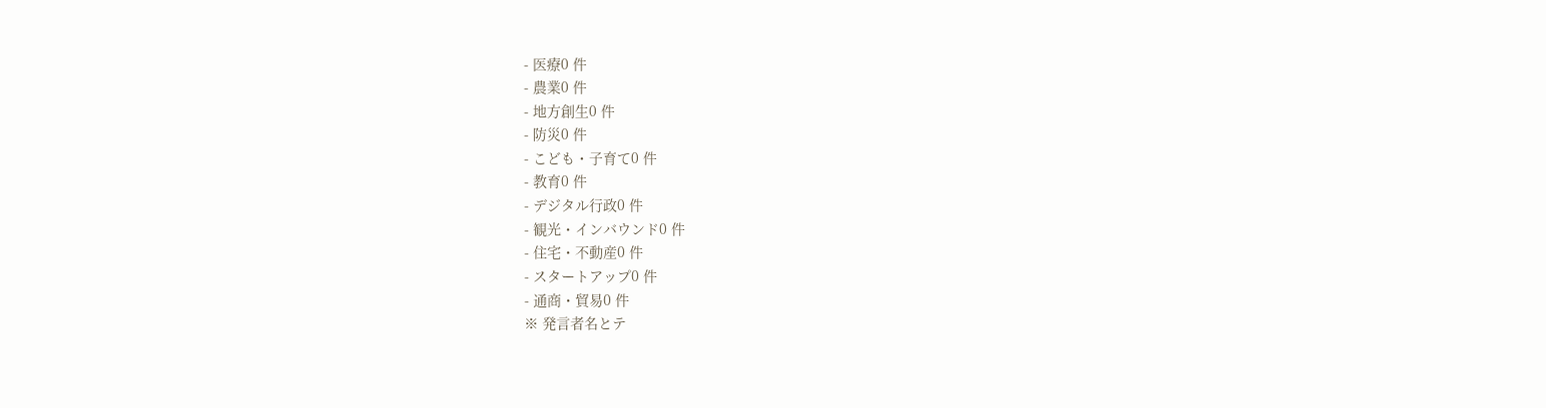- 医療0 件
- 農業0 件
- 地方創生0 件
- 防災0 件
- こども・子育て0 件
- 教育0 件
- デジタル行政0 件
- 観光・インバウンド0 件
- 住宅・不動産0 件
- スタートアップ0 件
- 通商・貿易0 件
※ 発言者名とテ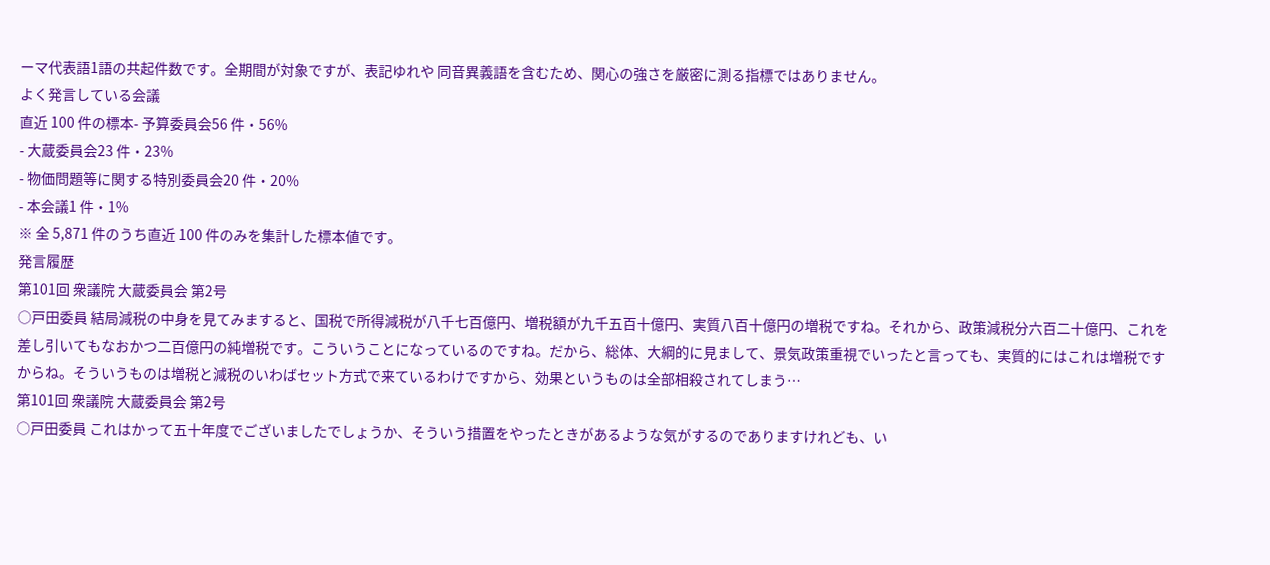ーマ代表語1語の共起件数です。全期間が対象ですが、表記ゆれや 同音異義語を含むため、関心の強さを厳密に測る指標ではありません。
よく発言している会議
直近 100 件の標本- 予算委員会56 件・56%
- 大蔵委員会23 件・23%
- 物価問題等に関する特別委員会20 件・20%
- 本会議1 件・1%
※ 全 5,871 件のうち直近 100 件のみを集計した標本値です。
発言履歴
第101回 衆議院 大蔵委員会 第2号
○戸田委員 結局減税の中身を見てみますると、国税で所得減税が八千七百億円、増税額が九千五百十億円、実質八百十億円の増税ですね。それから、政策減税分六百二十億円、これを差し引いてもなおかつ二百億円の純増税です。こういうことになっているのですね。だから、総体、大綱的に見まして、景気政策重視でいったと言っても、実質的にはこれは増税ですからね。そういうものは増税と減税のいわばセット方式で来ているわけですから、効果というものは全部相殺されてしまう…
第101回 衆議院 大蔵委員会 第2号
○戸田委員 これはかって五十年度でございましたでしょうか、そういう措置をやったときがあるような気がするのでありますけれども、い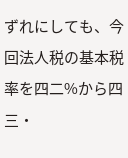ずれにしても、今回法人税の基本税率を四二%から四三・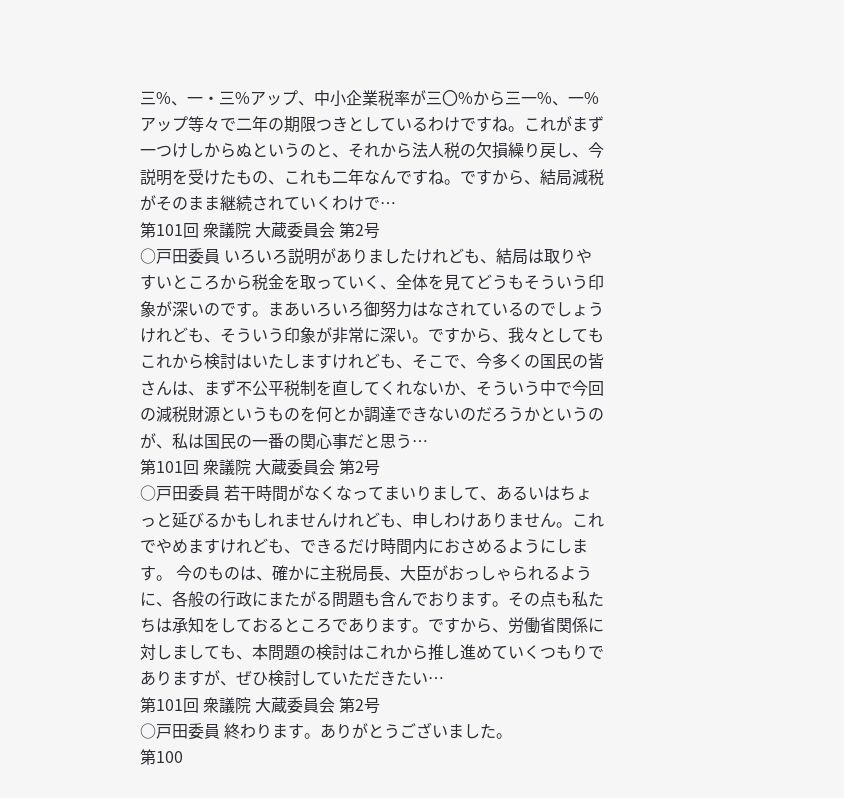三%、一・三%アップ、中小企業税率が三〇%から三一%、一%アップ等々で二年の期限つきとしているわけですね。これがまず一つけしからぬというのと、それから法人税の欠損繰り戻し、今説明を受けたもの、これも二年なんですね。ですから、結局減税がそのまま継続されていくわけで…
第101回 衆議院 大蔵委員会 第2号
○戸田委員 いろいろ説明がありましたけれども、結局は取りやすいところから税金を取っていく、全体を見てどうもそういう印象が深いのです。まあいろいろ御努力はなされているのでしょうけれども、そういう印象が非常に深い。ですから、我々としてもこれから検討はいたしますけれども、そこで、今多くの国民の皆さんは、まず不公平税制を直してくれないか、そういう中で今回の減税財源というものを何とか調達できないのだろうかというのが、私は国民の一番の関心事だと思う…
第101回 衆議院 大蔵委員会 第2号
○戸田委員 若干時間がなくなってまいりまして、あるいはちょっと延びるかもしれませんけれども、申しわけありません。これでやめますけれども、できるだけ時間内におさめるようにします。 今のものは、確かに主税局長、大臣がおっしゃられるように、各般の行政にまたがる問題も含んでおります。その点も私たちは承知をしておるところであります。ですから、労働省関係に対しましても、本問題の検討はこれから推し進めていくつもりでありますが、ぜひ検討していただきたい…
第101回 衆議院 大蔵委員会 第2号
○戸田委員 終わります。ありがとうございました。
第100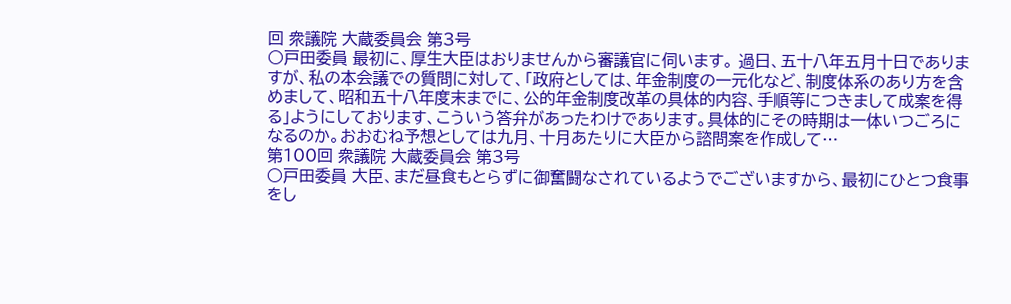回 衆議院 大蔵委員会 第3号
○戸田委員 最初に、厚生大臣はおりませんから審議官に伺います。 過日、五十八年五月十日でありますが、私の本会議での質問に対して、「政府としては、年金制度の一元化など、制度体系のあり方を含めまして、昭和五十八年度末までに、公的年金制度改革の具体的内容、手順等につきまして成案を得る」ようにしております、こういう答弁があったわけであります。具体的にその時期は一体いつごろになるのか。おおむね予想としては九月、十月あたりに大臣から諮問案を作成して…
第100回 衆議院 大蔵委員会 第3号
○戸田委員 大臣、まだ昼食もとらずに御奮闘なされているようでございますから、最初にひとつ食事をし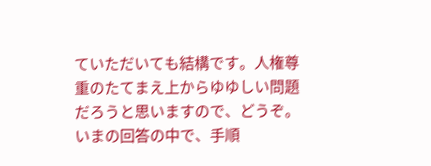ていただいても結構です。人権尊重のたてまえ上からゆゆしい問題だろうと思いますので、どうぞ。 いまの回答の中で、手順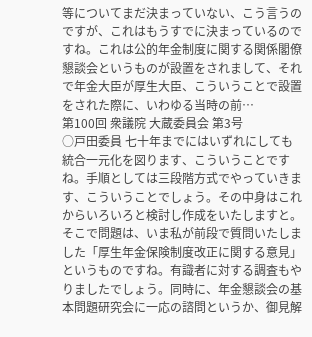等についてまだ決まっていない、こう言うのですが、これはもうすでに決まっているのですね。これは公的年金制度に関する関係閣僚懇談会というものが設置をされまして、それで年金大臣が厚生大臣、こういうことで設置をされた際に、いわゆる当時の前…
第100回 衆議院 大蔵委員会 第3号
○戸田委員 七十年までにはいずれにしても統合一元化を図ります、こういうことですね。手順としては三段階方式でやっていきます、こういうことでしょう。その中身はこれからいろいろと検討し作成をいたしますと。そこで問題は、いま私が前段で質問いたしました「厚生年金保険制度改正に関する意見」というものですね。有識者に対する調査もやりましたでしょう。同時に、年金懇談会の基本問題研究会に一応の諮問というか、御見解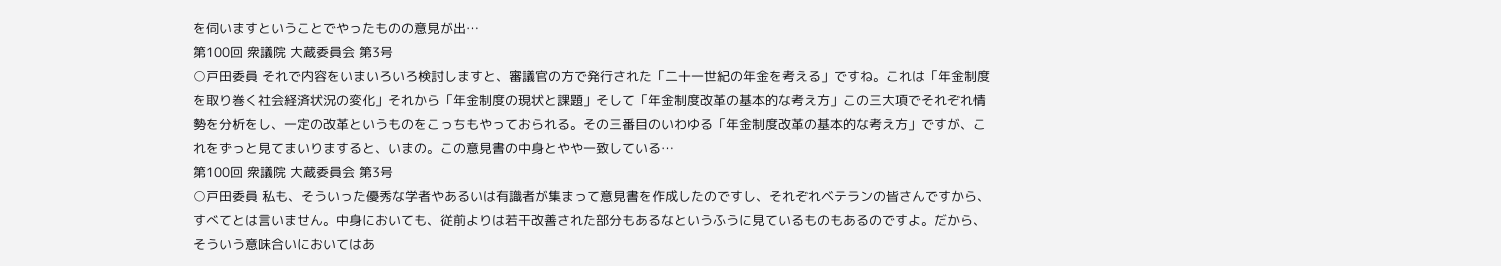を伺いますということでやったものの意見が出…
第100回 衆議院 大蔵委員会 第3号
○戸田委員 それで内容をいまいろいろ検討しますと、審議官の方で発行された「二十一世紀の年金を考える」ですね。これは「年金制度を取り巻く社会経済状況の変化」それから「年金制度の現状と課題」そして「年金制度改革の基本的な考え方」この三大項でそれぞれ情勢を分析をし、一定の改革というものをこっちもやっておられる。その三番目のいわゆる「年金制度改革の基本的な考え方」ですが、これをずっと見てまいりますると、いまの。この意見書の中身とやや一致している…
第100回 衆議院 大蔵委員会 第3号
○戸田委員 私も、そういった優秀な学者やあるいは有識者が集まって意見書を作成したのですし、それぞれベテランの皆さんですから、すべてとは言いません。中身においても、従前よりは若干改善された部分もあるなというふうに見ているものもあるのですよ。だから、そういう意味合いにおいてはあ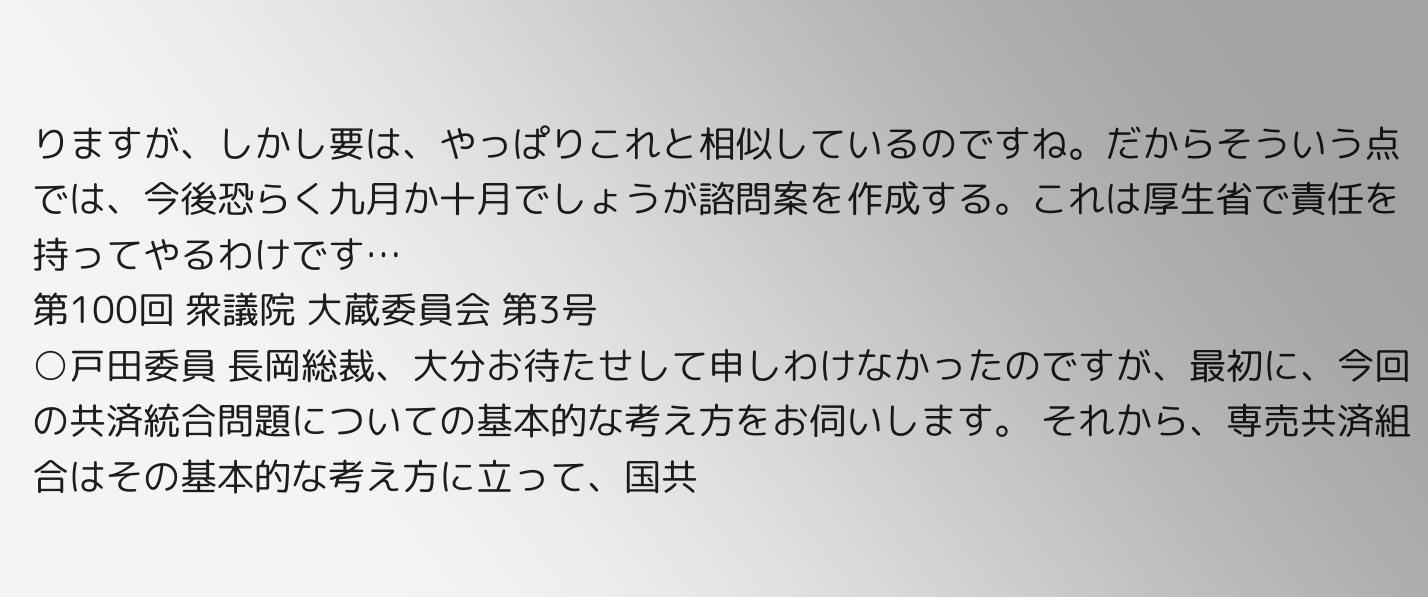りますが、しかし要は、やっぱりこれと相似しているのですね。だからそういう点では、今後恐らく九月か十月でしょうが諮問案を作成する。これは厚生省で責任を持ってやるわけです…
第100回 衆議院 大蔵委員会 第3号
○戸田委員 長岡総裁、大分お待たせして申しわけなかったのですが、最初に、今回の共済統合問題についての基本的な考え方をお伺いします。 それから、専売共済組合はその基本的な考え方に立って、国共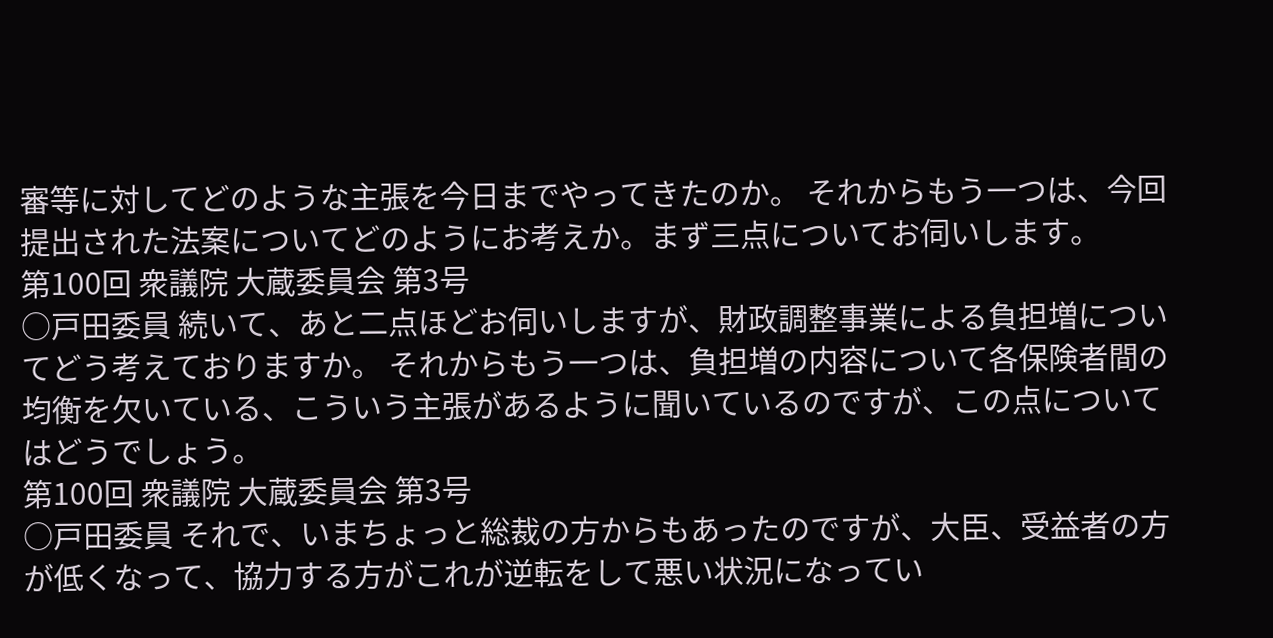審等に対してどのような主張を今日までやってきたのか。 それからもう一つは、今回提出された法案についてどのようにお考えか。まず三点についてお伺いします。
第100回 衆議院 大蔵委員会 第3号
○戸田委員 続いて、あと二点ほどお伺いしますが、財政調整事業による負担増についてどう考えておりますか。 それからもう一つは、負担増の内容について各保険者間の均衡を欠いている、こういう主張があるように聞いているのですが、この点についてはどうでしょう。
第100回 衆議院 大蔵委員会 第3号
○戸田委員 それで、いまちょっと総裁の方からもあったのですが、大臣、受益者の方が低くなって、協力する方がこれが逆転をして悪い状況になってい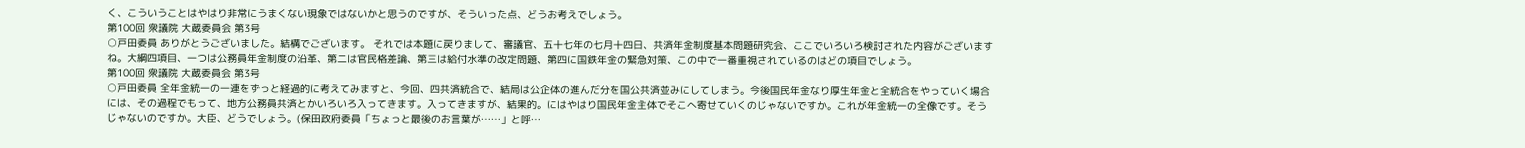く、こういうことはやはり非常にうまくない現象ではないかと思うのですが、そういった点、どうお考えでしょう。
第100回 衆議院 大蔵委員会 第3号
○戸田委員 ありがとうございました。結構でございます。 それでは本題に戻りまして、審議官、五十七年の七月十四日、共済年金制度基本問題研究会、ここでいろいろ検討された内容がございますね。大綱四項目、一つは公務員年金制度の沿革、第二は官民格差論、第三は給付水準の改定問題、第四に国鉄年金の緊急対策、この中で一番重視されているのはどの項目でしょう。
第100回 衆議院 大蔵委員会 第3号
○戸田委員 全年金統一の一連をずっと経過的に考えてみますと、今回、四共済統合で、結局は公企体の進んだ分を国公共済並みにしてしまう。今後国民年金なり厚生年金と全統合をやっていく場合には、その過程でもって、地方公務員共済とかいろいろ入ってきます。入ってきますが、結果的。にはやはり国民年金主体でそこへ寄せていくのじゃないですか。これが年金統一の全像です。そうじゃないのですか。大臣、どうでしょう。(保田政府委員「ちょっと最後のお言葉が……」と呼…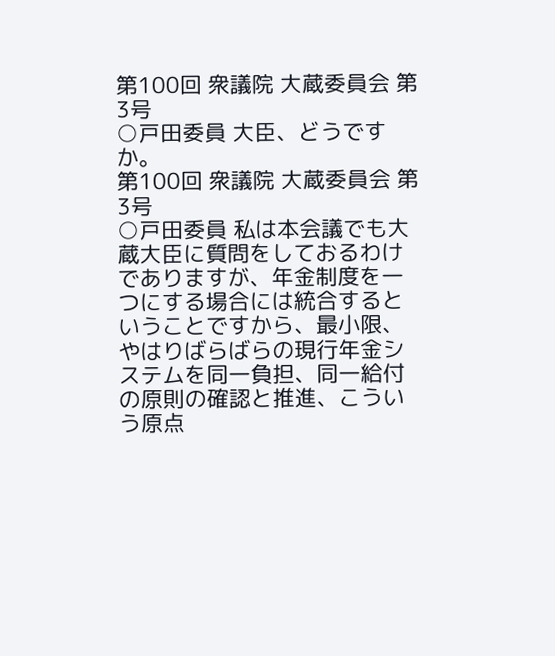第100回 衆議院 大蔵委員会 第3号
○戸田委員 大臣、どうですか。
第100回 衆議院 大蔵委員会 第3号
○戸田委員 私は本会議でも大蔵大臣に質問をしておるわけでありますが、年金制度を一つにする場合には統合するということですから、最小限、やはりばらばらの現行年金システムを同一負担、同一給付の原則の確認と推進、こういう原点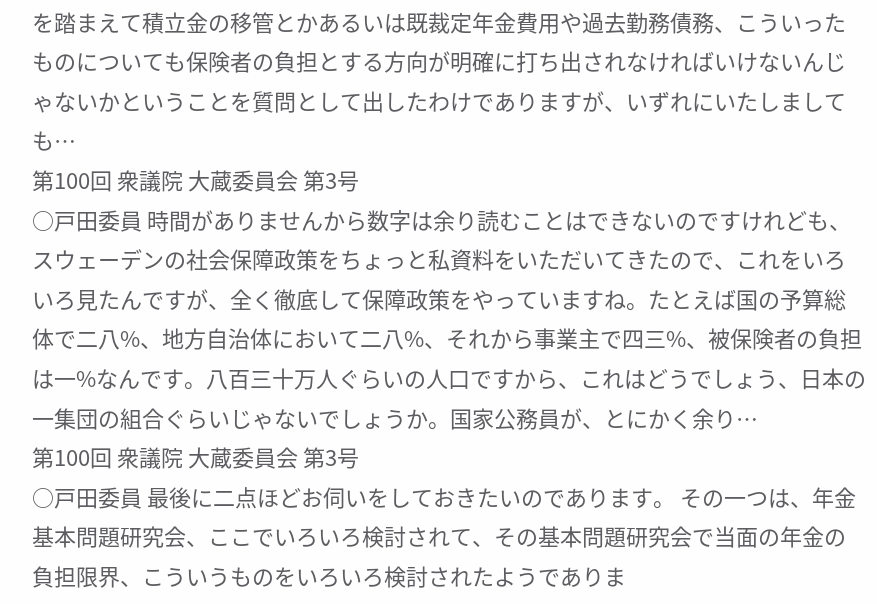を踏まえて積立金の移管とかあるいは既裁定年金費用や過去勤務債務、こういったものについても保険者の負担とする方向が明確に打ち出されなければいけないんじゃないかということを質問として出したわけでありますが、いずれにいたしましても…
第100回 衆議院 大蔵委員会 第3号
○戸田委員 時間がありませんから数字は余り読むことはできないのですけれども、スウェーデンの社会保障政策をちょっと私資料をいただいてきたので、これをいろいろ見たんですが、全く徹底して保障政策をやっていますね。たとえば国の予算総体で二八%、地方自治体において二八%、それから事業主で四三%、被保険者の負担は一%なんです。八百三十万人ぐらいの人口ですから、これはどうでしょう、日本の一集団の組合ぐらいじゃないでしょうか。国家公務員が、とにかく余り…
第100回 衆議院 大蔵委員会 第3号
○戸田委員 最後に二点ほどお伺いをしておきたいのであります。 その一つは、年金基本問題研究会、ここでいろいろ検討されて、その基本問題研究会で当面の年金の負担限界、こういうものをいろいろ検討されたようでありま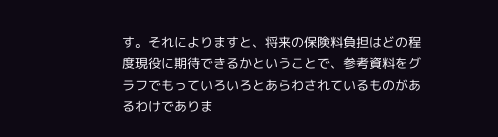す。それによりますと、将来の保険料負担はどの程度現役に期待できるかということで、参考資料をグラフでもっていろいろとあらわされているものがあるわけでありま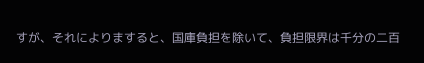すが、それによりますると、国庫負担を除いて、負担限界は千分の二百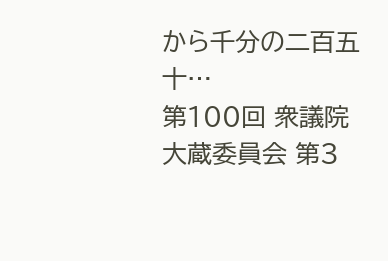から千分の二百五十…
第100回 衆議院 大蔵委員会 第3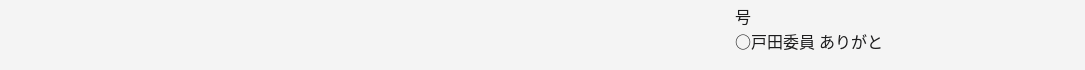号
○戸田委員 ありがと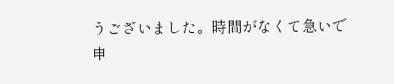うございました。時間がなくて急いで申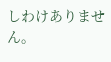しわけありません。